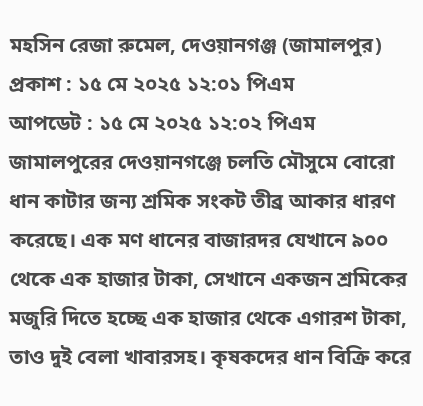মহসিন রেজা রুমেল, দেওয়ানগঞ্জ (জামালপুর)
প্রকাশ : ১৫ মে ২০২৫ ১২:০১ পিএম
আপডেট : ১৫ মে ২০২৫ ১২:০২ পিএম
জামালপুরের দেওয়ানগঞ্জে চলতি মৌসুমে বোরো ধান কাটার জন্য শ্রমিক সংকট তীব্র আকার ধারণ করেছে। এক মণ ধানের বাজারদর যেখানে ৯০০ থেকে এক হাজার টাকা, সেখানে একজন শ্রমিকের মজুরি দিতে হচ্ছে এক হাজার থেকে এগারশ টাকা, তাও দুই বেলা খাবারসহ। কৃষকদের ধান বিক্রি করে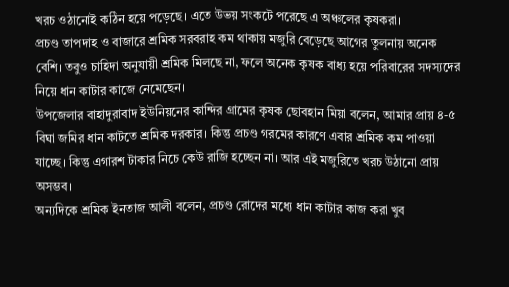খরচ ওঠানোই কঠিন হয়ে পড়েছে। এতে উভয় সংকটে পরেছে এ অঞ্চলের কৃষকরা।
প্রচণ্ড তাপদাহ ও বাজারে শ্রমিক সরবরাহ কম থাকায় মজুরি বেড়েছে আগের তুলনায় অনেক বেশি। তবুও চাহিদা অনুযায়ী শ্রমিক মিলছে না, ফলে অনেক কৃষক বাধ্য হয়ে পরিবারের সদস্যদের নিয়ে ধান কাটার কাজে নেমেছেন।
উপজেলার বাহাদুরাবাদ ইউনিয়নের কান্দির গ্রামের কৃষক ছোবহান মিয়া বলেন, আমার প্রায় ৪-৫ বিঘা জমির ধান কাটতে শ্রমিক দরকার। কিন্তু প্রচণ্ড গরমের কারণে এবার শ্রমিক কম পাওয়া যাচ্ছে। কিন্তু এগারশ টাকার নিচে কেউ রাজি হচ্ছেন না। আর এই মজুরিতে খরচ উঠানো প্রায় অসম্ভব।
অন্যদিকে শ্রমিক ইনতাজ আলী বলেন, প্রচণ্ড রোদের মধ্যে ধান কাটার কাজ করা খুব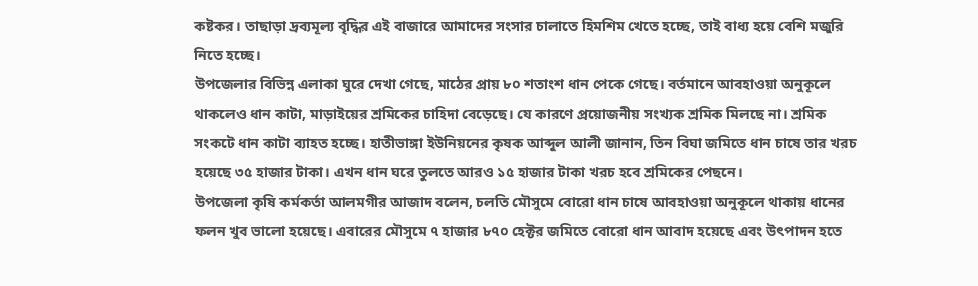কষ্টকর। তাছাড়া দ্রব্যমূল্য বৃদ্ধির এই বাজারে আমাদের সংসার চালাতে হিমশিম খেতে হচ্ছে, তাই বাধ্য হয়ে বেশি মজুরি নিতে হচ্ছে।
উপজেলার বিভিন্ন এলাকা ঘুরে দেখা গেছে, মাঠের প্রায় ৮০ শতাংশ ধান পেকে গেছে। বর্তমানে আবহাওয়া অনুকূলে থাকলেও ধান কাটা, মাড়াইয়ের শ্রমিকের চাহিদা বেড়েছে। যে কারণে প্রয়োজনীয় সংখ্যক শ্রমিক মিলছে না। শ্রমিক সংকটে ধান কাটা ব্যাহত হচ্ছে। হাতীভাঙ্গা ইউনিয়নের কৃষক আব্দুল আলী জানান, তিন বিঘা জমিতে ধান চাষে তার খরচ হয়েছে ৩৫ হাজার টাকা। এখন ধান ঘরে তুলতে আরও ১৫ হাজার টাকা খরচ হবে শ্রমিকের পেছনে।
উপজেলা কৃষি কর্মকর্তা আলমগীর আজাদ বলেন, চলতি মৌসুমে বোরো ধান চাষে আবহাওয়া অনুকূলে থাকায় ধানের ফলন খুব ভালো হয়েছে। এবারের মৌসুমে ৭ হাজার ৮৭০ হেক্টর জমিতে বোরো ধান আবাদ হয়েছে এবং উৎপাদন হতে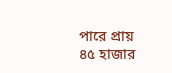পারে প্রায় ৪৫ হাজার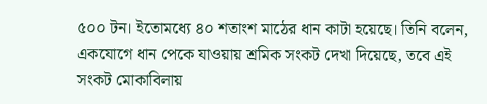৫০০ টন। ইতোমধ্যে ৪০ শতাংশ মাঠের ধান কাটা হয়েছে। তিনি বলেন, একযোগে ধান পেকে যাওয়ায় শ্রমিক সংকট দেখা দিয়েছে, তবে এই সংকট মোকাবিলায়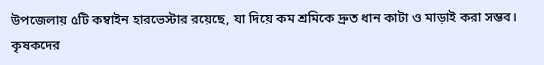উপজেলায় ৫টি কম্বাইন হারভেস্টার রয়েছে, যা দিয়ে কম শ্রমিকে দ্রুত ধান কাটা ও মাড়াই করা সম্ভব। কৃষকদের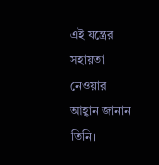এই যন্ত্রের সহায়তা নেওয়ার আহ্বান জানান তিনি।